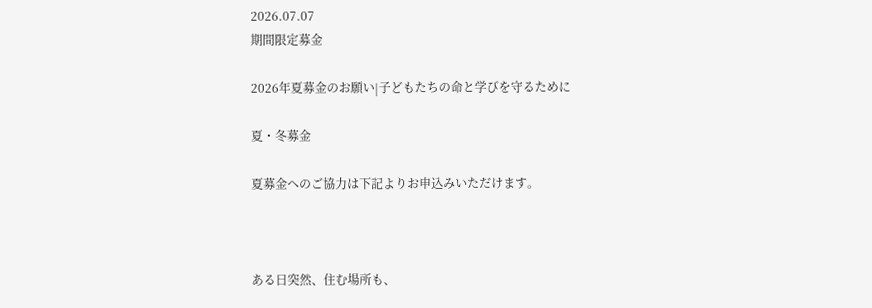2026.07.07
期間限定募金

2026年夏募金のお願い|子どもたちの命と学びを守るために

夏・冬募金

夏募金へのご協力は下記よりお申込みいただけます。



ある日突然、住む場所も、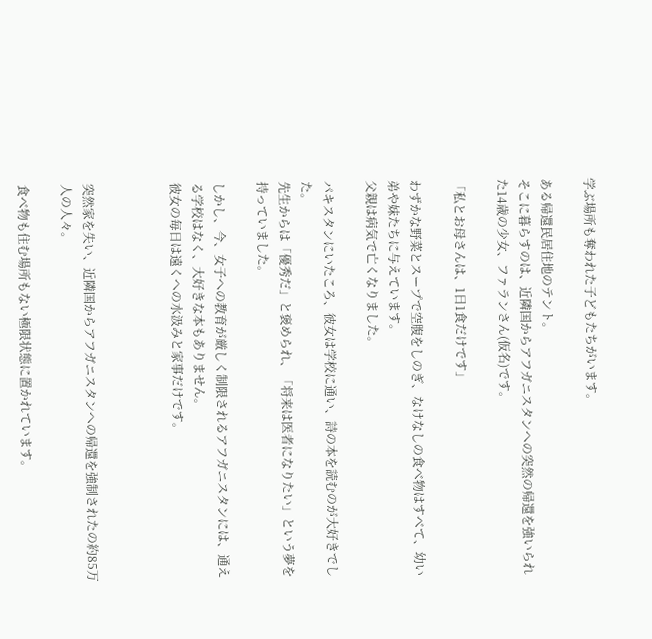学ぶ場所も奪われた子どもたちがいます。

ある帰還民居住地のテント。
そこに暮らすのは、近隣国からアフガニスタンへの突然の帰還を強いられた14歳の少女、ファランさん(仮名)です。

「私とお母さんは、1日1食だけです」

わずかな野菜とスープで空腹をしのぎ、なけなしの食べ物はすべて、幼い弟や妹たちに与えています。
父親は病気で亡くなりました。

パキスタンにいたころ、彼女は学校に通い、詩の本を読むのが大好きでした。
先生からは「優秀だ」と褒められ、「将来は医者になりたい」という夢を持っていました。

しかし、今、女子への教育が厳しく制限されるアフガニスタンには、通える学校はなく、大好きな本もありません。
彼女の毎日は遠くへの水汲みと家事だけです。



突然家を失い、近隣国からアフガニスタンへの帰還を強制されたの約85万人の人々。

食べ物も住む場所もない極限状態に置かれています。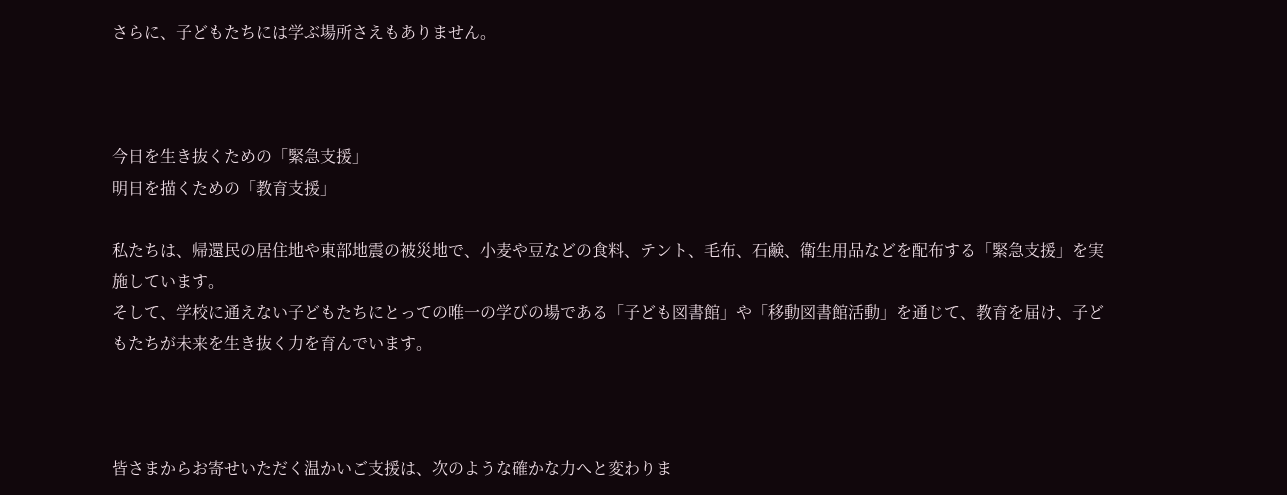さらに、子どもたちには学ぶ場所さえもありません。



今日を生き抜くための「緊急支援」
明日を描くための「教育支援」

私たちは、帰還民の居住地や東部地震の被災地で、小麦や豆などの食料、テント、毛布、石鹸、衛生用品などを配布する「緊急支援」を実施しています。
そして、学校に通えない子どもたちにとっての唯一の学びの場である「子ども図書館」や「移動図書館活動」を通じて、教育を届け、子どもたちが未来を生き抜く力を育んでいます。



皆さまからお寄せいただく温かいご支援は、次のような確かな力へと変わりま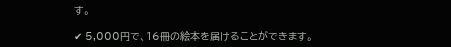す。

✔ 5,000円で、16冊の絵本を届けることができます。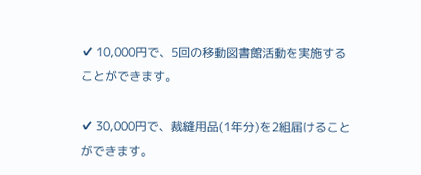✔ 10,000円で、5回の移動図書館活動を実施することができます。

✔ 30,000円で、裁縫用品(1年分)を2組届けることができます。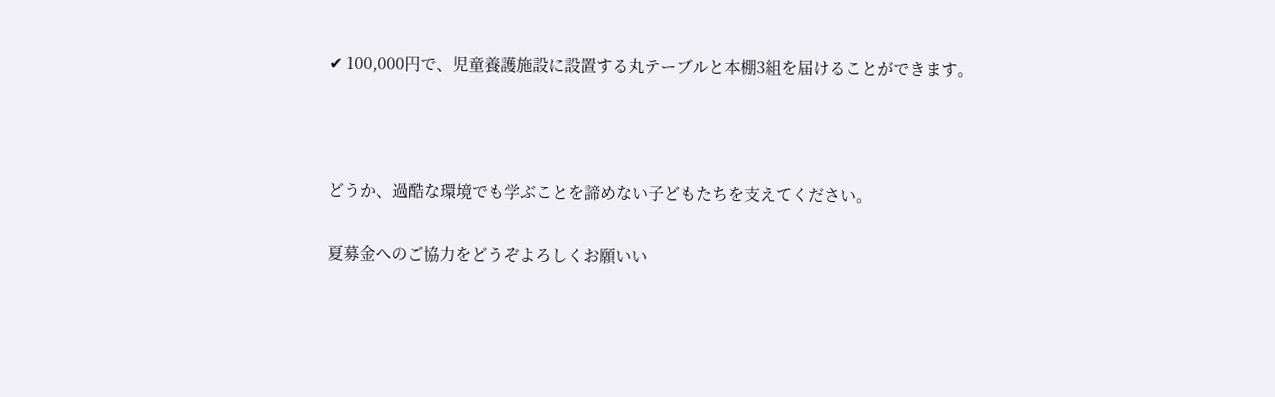✔ 100,000円で、児童養護施設に設置する丸テーブルと本棚3組を届けることができます。



どうか、過酷な環境でも学ぶことを諦めない子どもたちを支えてください。

夏募金へのご協力をどうぞよろしくお願いい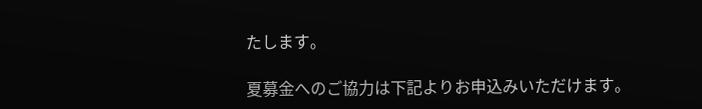たします。

夏募金へのご協力は下記よりお申込みいただけます。